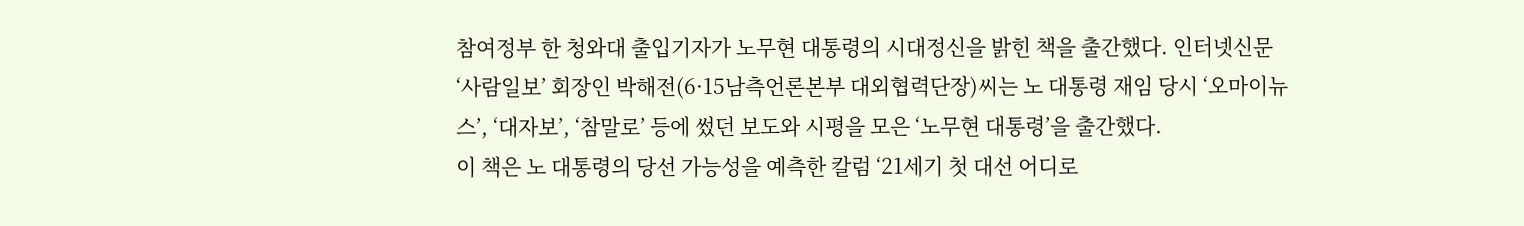참여정부 한 청와대 출입기자가 노무현 대통령의 시대정신을 밝힌 책을 출간했다. 인터넷신문 ‘사람일보’ 회장인 박해전(6·15남측언론본부 대외협력단장)씨는 노 대통령 재임 당시 ‘오마이뉴스’, ‘대자보’, ‘참말로’ 등에 썼던 보도와 시평을 모은 ‘노무현 대통령’을 출간했다.
이 책은 노 대통령의 당선 가능성을 예측한 칼럼 ‘21세기 첫 대선 어디로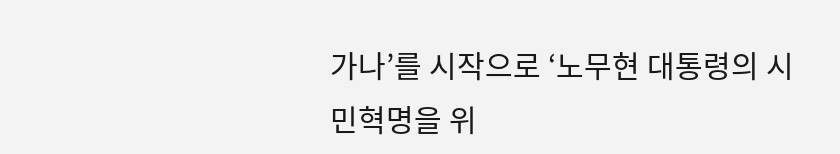가나’를 시작으로 ‘노무현 대통령의 시민혁명을 위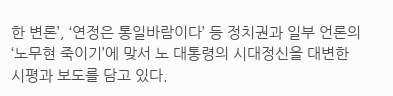한 변론’, ‘연정은 통일바람이다’ 등 정치권과 일부 언론의 ‘노무현 죽이기’에 맞서 노 대통령의 시대정신을 대변한 시평과 보도를 담고 있다.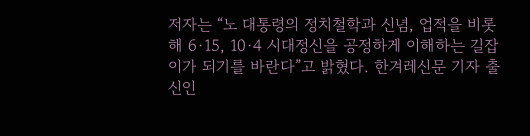저자는 “노 대통령의 정치철학과 신념, 업적을 비롯해 6·15, 10·4 시대정신을 공정하게 이해하는 길잡이가 되기를 바란다”고 밝혔다. 한겨레신문 기자 출신인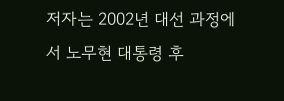저자는 2002년 대선 과정에서 노무현 대통령 후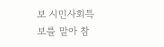보 시민사회특보를 맡아 참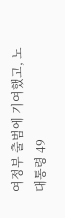여정부 출범에 기여했고, 노 대통령 49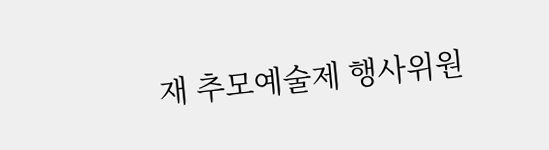재 추모예술제 행사위원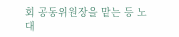회 공동위원장을 맡는 등 노 대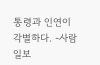통령과 인연이 각별하다. -사람일보